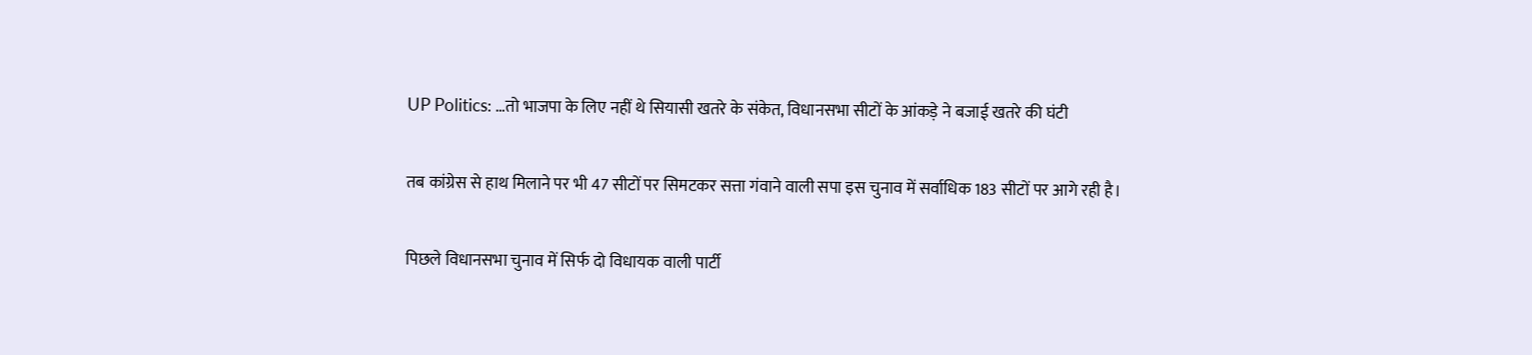UP Politics: …तो भाजपा के लिए नहीं थे सियासी खतरे के संकेत, विधानसभा सीटों के आंकड़े ने बजाई खतरे की घंटी

तब कांग्रेस से हाथ मिलाने पर भी 47 सीटों पर सिमटकर सत्ता गंवाने वाली सपा इस चुनाव में सर्वाधिक 183 सीटों पर आगे रही है।

पिछले विधानसभा चुनाव में सिर्फ दो विधायक वाली पार्टी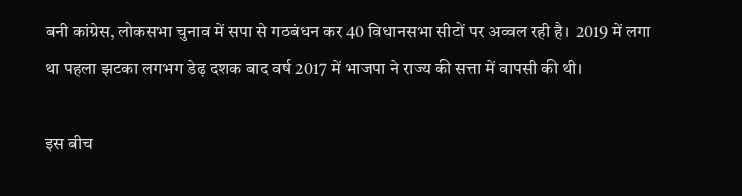बनी कांग्रेस, लोकसभा चुनाव में सपा से गठबंधन कर 40 विधानसभा सीटों पर अव्वल रही है।  2019 में लगा था पहला झटका लगभग डेढ़ दशक बाद वर्ष 2017 में भाजपा ने राज्य की सत्ता में वापसी की थी।

इस बीच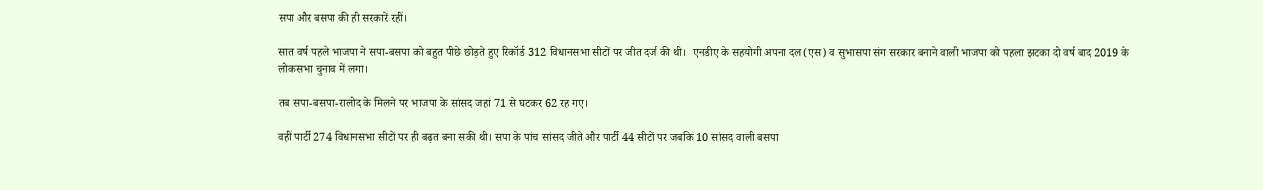सपा और बसपा की ही सरकारें रहीं।

सात वर्ष पहले भाजपा ने सपा-बसपा को बहुत पीछे छोड़ते हुए रिकॉर्ड 312 विधानसभा सीटों पर जीत दर्ज की थी।  एनडीए के सहयोगी अपना दल(एस) व सुभासपा संग सरकार बनाने वाली भाजपा को पहला झटका दो वर्ष बाद 2019 के लोकसभा चुनाव में लगा।

तब सपा-बसपा-रालोद के मिलने पर भाजपा के सांसद जहां 71 से घटकर 62 रह गए।

वहीं पार्टी 274 विधानसभा सीटों पर ही बढ़त बना सकी थी। सपा के पांच सांसद जीते और पार्टी 44 सीटों पर जबकि 10 सांसद वाली बसपा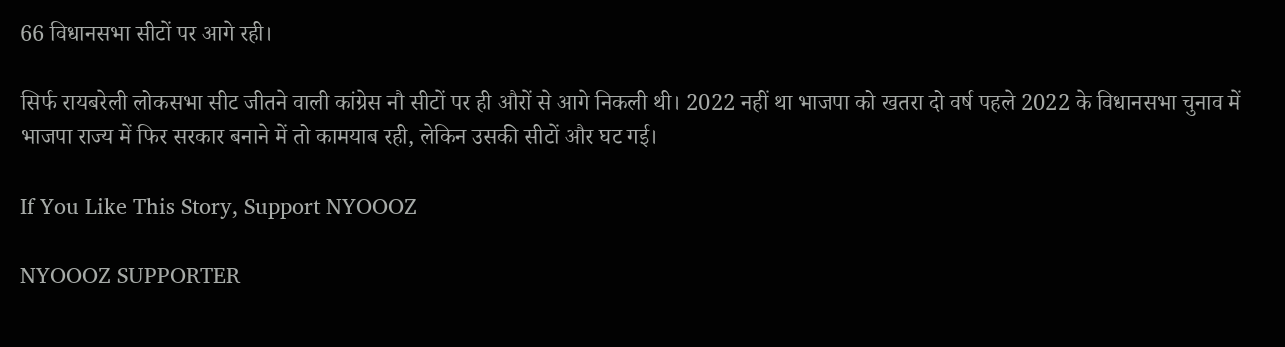66 विधानसभा सीटों पर आगे रही।

सिर्फ रायबरेली लोकसभा सीट जीतने वाली कांग्रेस नौ सीटों पर ही औरों से आगे निकली थी। 2022 नहीं था भाजपा को खतरा दो वर्ष पहले 2022 के विधानसभा चुनाव में भाजपा राज्य में फिर सरकार बनाने में तो कामयाब रही, लेकिन उसकी सीटों और घट गई।

If You Like This Story, Support NYOOOZ

NYOOOZ SUPPORTER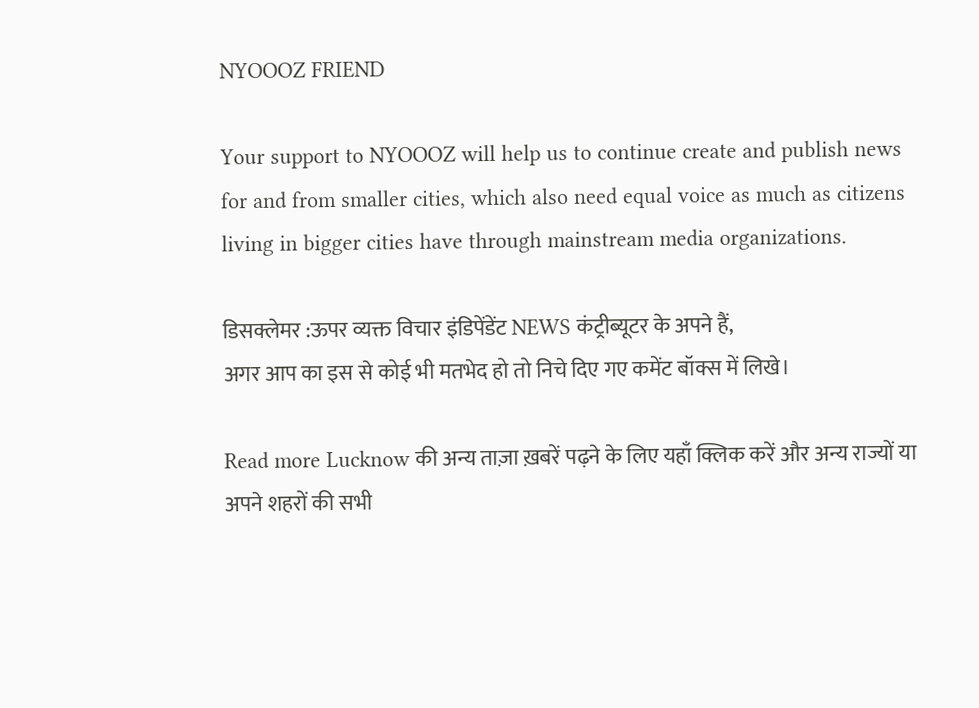NYOOOZ FRIEND

Your support to NYOOOZ will help us to continue create and publish news for and from smaller cities, which also need equal voice as much as citizens living in bigger cities have through mainstream media organizations.

डिसक्लेमर :ऊपर व्यक्त विचार इंडिपेंडेंट NEWS कंट्रीब्यूटर के अपने हैं,
अगर आप का इस से कोई भी मतभेद हो तो निचे दिए गए कमेंट बॉक्स में लिखे।

Read more Lucknow की अन्य ताज़ा ख़बरें पढ़ने के लिए यहाँ क्लिक करें और अन्य राज्यों या अपने शहरों की सभी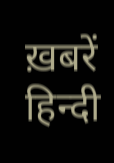ख़बरें हिन्दी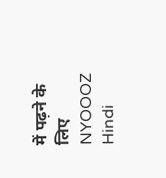में पढ़ने के लिए NYOOOZ Hindi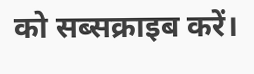को सब्सक्राइब करें।